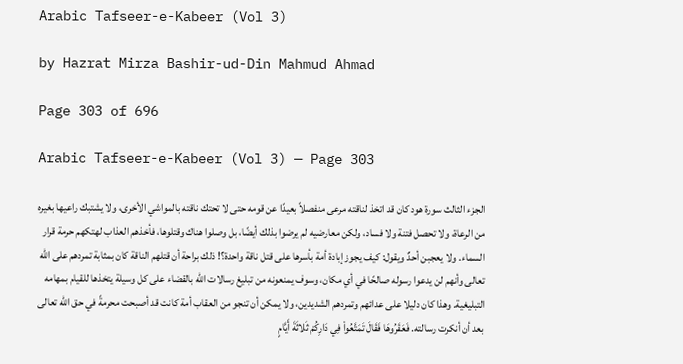Arabic Tafseer-e-Kabeer (Vol 3)

by Hazrat Mirza Bashir-ud-Din Mahmud Ahmad

Page 303 of 696

Arabic Tafseer-e-Kabeer (Vol 3) — Page 303

الجزء الثالث سورة هود كان قد اتخذ لناقته مرعى منفصلاً بعيدًا عن قومه حتى لا تحتك ناقته بالمواشي الأخرى، ولا يشتبك راعيها بغيره من الرعاة، ولا تحصل فتنة ولا فساد، ولكن معارضيه لم يرضوا بذلك أيضًا، بل وصلوا هناك وقتلوها، فأخذهم العذاب لهتكهم حرمة قرار السماء. ولا يعجبن أحدٌ ويقول: كيف يجوز إبادة أمة بأسرها على قتل ناقة واحدة؟! ذلك براحة أن قتلهم الناقة كان بمثابة تمردهم على الله تعالى وأنهم لن يدعوا رسوله صالحًا في أي مكان، وسوف يمنعونه من تبليغ رسالات الله بالقضاء على كل وسيلة يتخذها للقيام بمهامه التبليغية. وهذا كان دليلا على عدائهم وتمردهم الشديدين، ولا يمكن أن تنجو من العقاب أمة كانت قد أصبحت محرمةً في حق الله تعالى بعد أن أنكرت رسالته. فَعَقَرُوهَا فَقَالَ تَمَتَّعُواْ فِي دَارِكُمْ ثَلاثَةَ أَيَّامٍ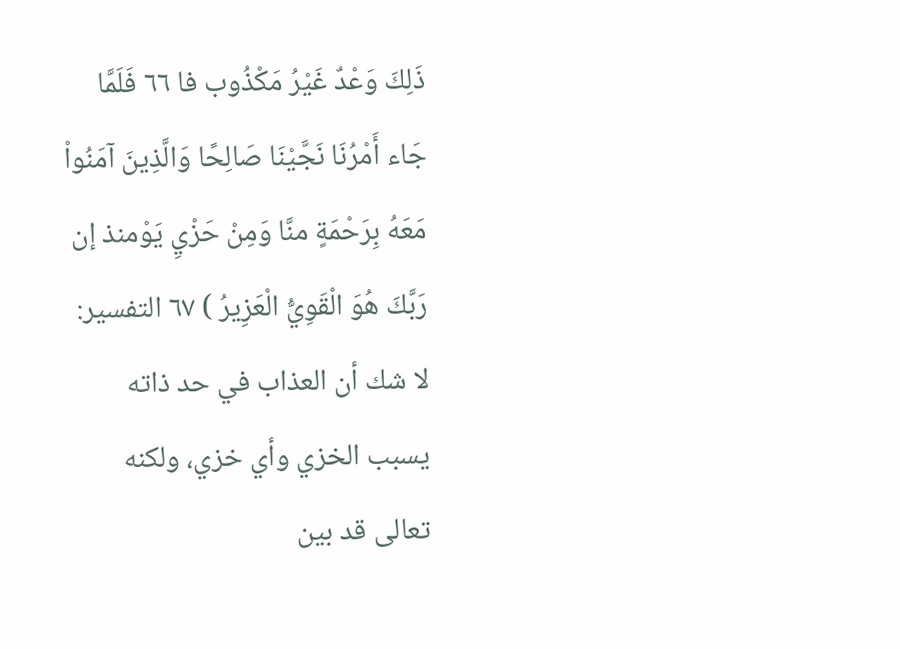ذَلِكَ وَعْدٌ غَيْرُ مَكْذُوب فا ٦٦ فَلَمَّا جَاء أَمْرُنَا نَجَّيْنَا صَالِحًا وَالَّذِينَ آمَنُواْ مَعَهُ بِرَحْمَةٍ منَّا وَمِنْ حَزْيِ يَوْمنذ إن رَبَّكَ هُوَ الْقَوِيُّ الْعَزِيرُ ) ٦٧ التفسير: لا شك أن العذاب في حد ذاته يسبب الخزي وأي خزي، ولكنه تعالى قد بين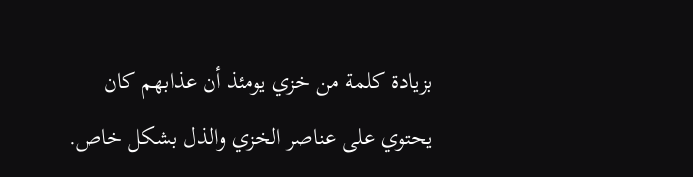بزيادة كلمة من خزي يومئذ أن عذابهم كان يحتوي على عناصر الخزي والذل بشكل خاص.